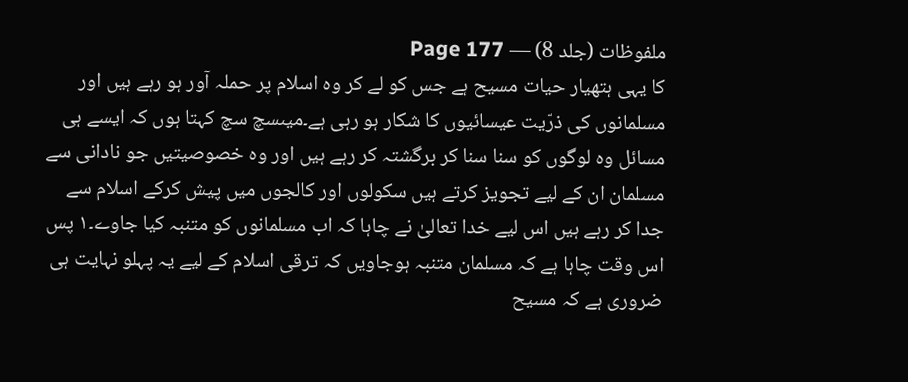ملفوظات (جلد 8) — Page 177
کا یہی ہتھیار حیات مسیح ہے جس کو لے کر وہ اسلام پر حملہ آور ہو رہے ہیں اور مسلمانوں کی ذرّیت عیسائیوں کا شکار ہو رہی ہے۔میںسچ سچ کہتا ہوں کہ ایسے ہی مسائل وہ لوگوں کو سنا سنا کر برگشتہ کر رہے ہیں اور وہ خصوصیتیں جو نادانی سے مسلمان ان کے لیے تجویز کرتے ہیں سکولوں اور کالجوں میں پیش کرکے اسلام سے جدا کر رہے ہیں اس لیے خدا تعالیٰ نے چاہا کہ اب مسلمانوں کو متنبہ کیا جاوے۔۱ پس اس وقت چاہا ہے کہ مسلمان متنبہ ہوجاویں کہ ترقی اسلام کے لیے یہ پہلو نہایت ہی ضروری ہے کہ مسیح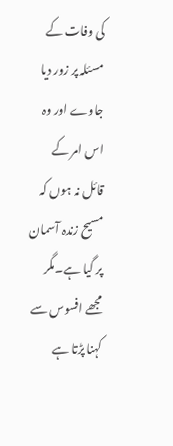کی وفات کے مسئلہ پر زور دیا جاوے اور وہ اس امر کے قائل نہ ہوں کہ مسیح زندہ آسمان پر گیا ہے۔مگر مجھے افسوس سے کہنا پڑتا ہے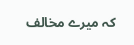کہ میرے مخالف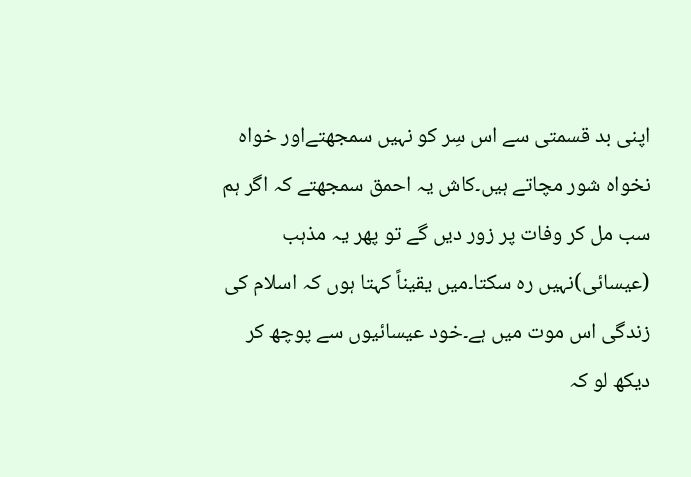اپنی بد قسمتی سے اس سِر کو نہیں سمجھتےاور خواہ نخواہ شور مچاتے ہیں۔کاش یہ احمق سمجھتے کہ اگر ہم سب مل کر وفات پر زور دیں گے تو پھر یہ مذہب (عیسائی)نہیں رہ سکتا۔میں یقیناً کہتا ہوں کہ اسلام کی زندگی اس موت میں ہے۔خود عیسائیوں سے پوچھ کر دیکھ لو کہ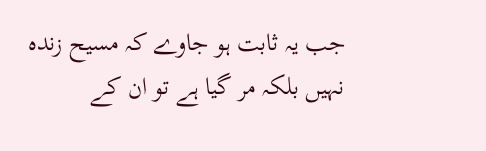جب یہ ثابت ہو جاوے کہ مسیح زندہ نہیں بلکہ مر گیا ہے تو ان کے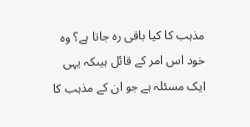مذہب کا کیا باقی رہ جاتا ہے؟ وہ خود اس امر کے قائل ہیںکہ یہی ایک مسئلہ ہے جو ان کے مذہب کا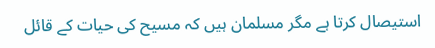استیصال کرتا ہے مگر مسلمان ہیں کہ مسیح کی حیات کے قائل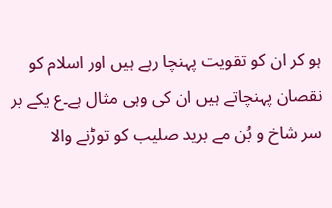ہو کر ان کو تقویت پہنچا رہے ہیں اور اسلام کو نقصان پہنچاتے ہیں ان کی وہی مثال ہے۔ع یکے بر سر شاخ و بُن مے برید صلیب کو توڑنے والا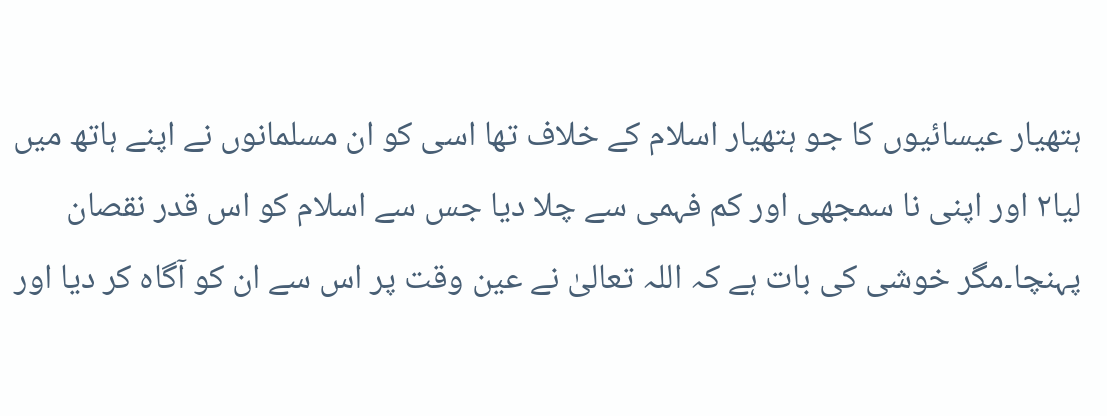ہتھیار عیسائیوں کا جو ہتھیار اسلام کے خلاف تھا اسی کو ان مسلمانوں نے اپنے ہاتھ میں لیا۲ اور اپنی نا سمجھی اور کم فہمی سے چلا دیا جس سے اسلام کو اس قدر نقصان پہنچا۔مگر خوشی کی بات ہے کہ اللہ تعالیٰ نے عین وقت پر اس سے ان کو آگاہ کر دیا اور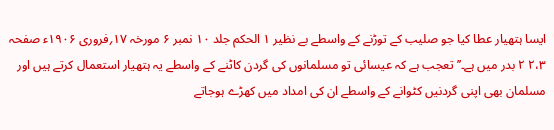ایسا ہتھیار عطا کیا جو صلیب کے توڑنے کے واسطے بے نظیر ۱ الحکم جلد ۱۰ نمبر ۶ مورخہ ۱۷؍فروری ۱۹۰۶ء صفحہ ۲،۳ ۲ بدر میں ہے۔’’تعجب ہے کہ عیسائی تو مسلمانوں کی گردن کاٹنے کے واسطے یہ ہتھیار استعمال کرتے ہیں اور مسلمان بھی اپنی گردنیں کٹوانے کے واسطے ان کی امداد میں کھڑے ہوجاتے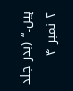ہیں۔‘‘ (بدر جلد ۲ نمبر ۴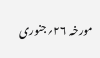مورخہ ۲۶؍جنوری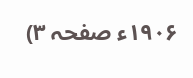۱۹۰۶ء صفحہ ۳)